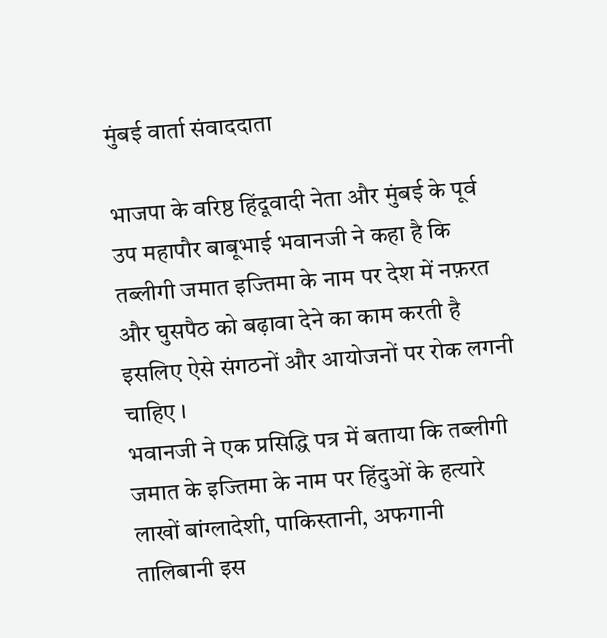मुंबई वार्ता संवाददाता

भाजपा के वरिष्ठ हिंदूवादी नेता और मुंबई के पूर्व उप महापौर बाबूभाई भवानजी ने कहा है कि तब्लीगी जमात इज्तिमा के नाम पर देश में नफ़रत और घुसपैठ को बढ़ावा देने का काम करती है इसलिए ऐसे संगठनों और आयोजनों पर रोक लगनी चाहिए ।
भवानजी ने एक प्रसिद्धि पत्र में बताया कि तब्लीगी जमात के इज्तिमा के नाम पर हिंदुओं के हत्यारे लाखों बांग्लादेशी, पाकिस्तानी, अफगानी तालिबानी इस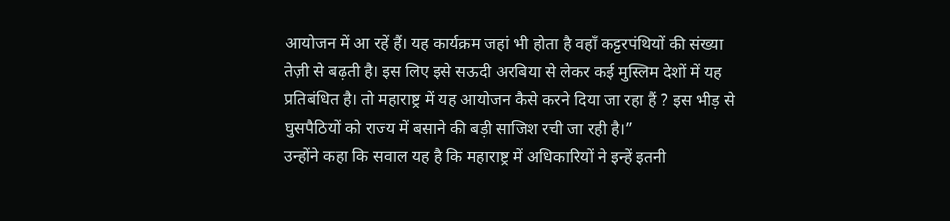आयोजन में आ रहें हैं। यह कार्यक्रम जहां भी होता है वहाँ कट्टरपंथियों की संख्या तेज़ी से बढ़ती है। इस लिए इसे सऊदी अरबिया से लेकर कई मुस्लिम देशों में यह प्रतिबंधित है। तो महाराष्ट्र में यह आयोजन कैसे करने दिया जा रहा हैं ? इस भीड़ से घुसपैठियों को राज्य में बसाने की बड़ी साजिश रची जा रही है।”
उन्होंने कहा कि सवाल यह है कि महाराष्ट्र में अधिकारियों ने इन्हें इतनी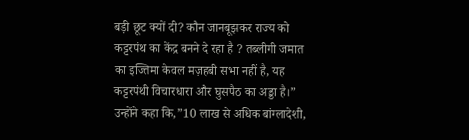बड़ी छूट क्यों दी? कौन जानबूझकर राज्य को कट्टरपंथ का केंद्र बनने दे रहा है ? तब्लीगी जमात का इज्तिमा केवल मज़हबी सभा नहीं है, यह कट्टरपंथी विचारधारा और घुसपैठ का अड्डा है।”
उन्होंने कहा कि,”10 लाख से अधिक बांग्लादेशी,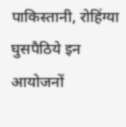पाकिस्तानी, रोहिंग्या घुसपैठिये इन आयोजनों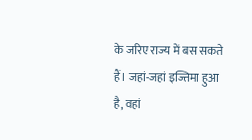के जरिए राज्य में बस सकते हैं। जहां-जहां इज्तिमा हुआ है, वहां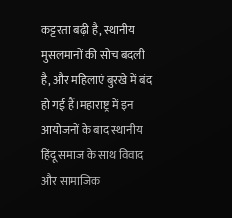कट्टरता बढ़ी है, स्थानीय मुसलमानों की सोच बदली है, और महिलाएं बुरखे में बंद हो गई हैं।महाराष्ट्र में इन आयोजनों के बाद स्थानीय हिंदू समाज के साथ विवाद और सामाजिक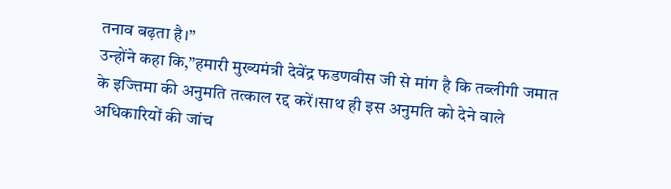तनाव बढ़ता है।”
उन्होंने कहा कि,”हमारी मुख्यमंत्री देवेंद्र फडणवीस जी से मांग है कि तब्लीगी जमात के इज्तिमा की अनुमति तत्काल रद्द करें।साथ ही इस अनुमति को देने वाले अधिकारियों की जांच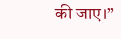की जाए।”